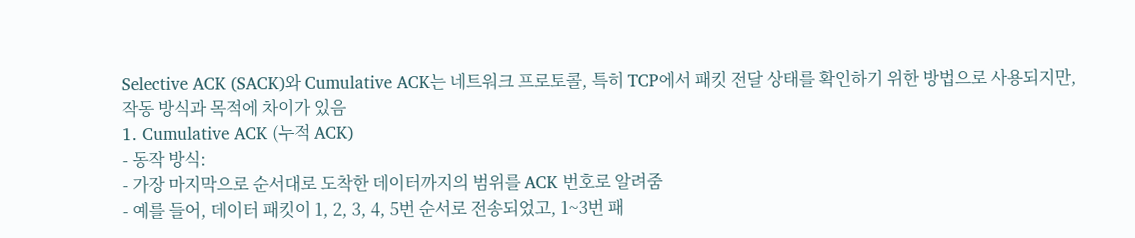Selective ACK (SACK)와 Cumulative ACK는 네트워크 프로토콜, 특히 TCP에서 패킷 전달 상태를 확인하기 위한 방법으로 사용되지만, 작동 방식과 목적에 차이가 있음
1. Cumulative ACK (누적 ACK)
- 동작 방식:
- 가장 마지막으로 순서대로 도착한 데이터까지의 범위를 ACK 번호로 알려줌
- 예를 들어, 데이터 패킷이 1, 2, 3, 4, 5번 순서로 전송되었고, 1~3번 패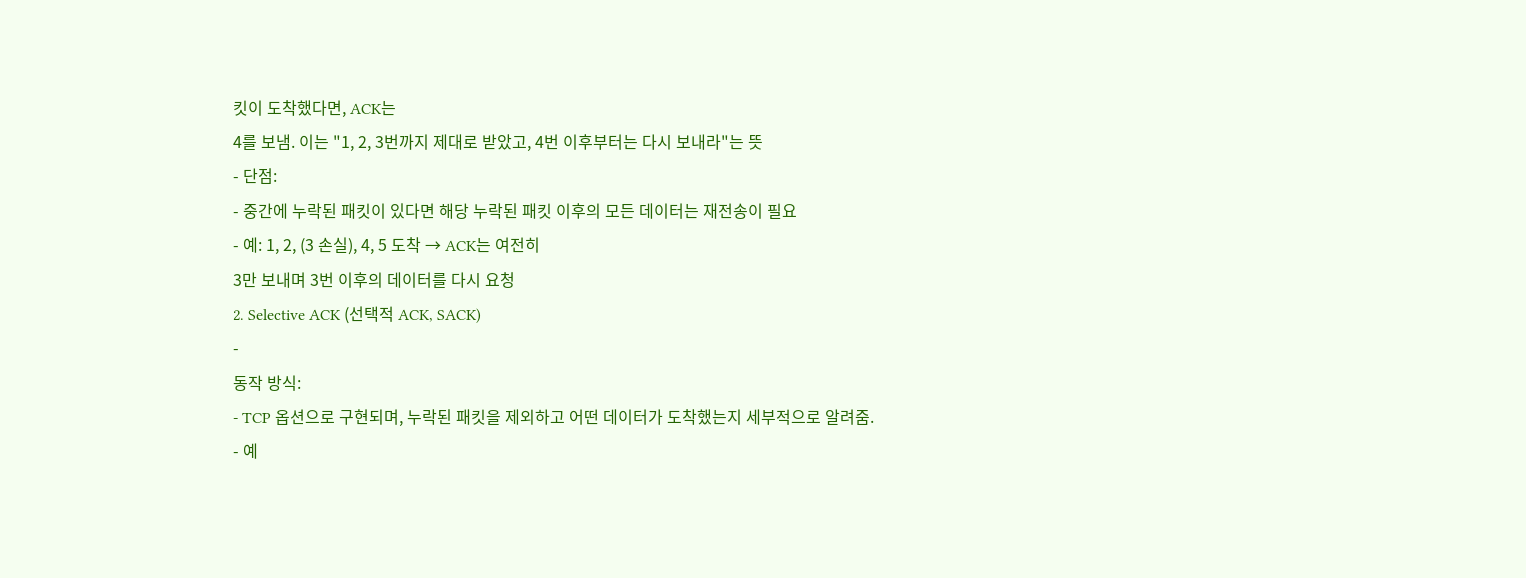킷이 도착했다면, ACK는
4를 보냄. 이는 "1, 2, 3번까지 제대로 받았고, 4번 이후부터는 다시 보내라"는 뜻
- 단점:
- 중간에 누락된 패킷이 있다면 해당 누락된 패킷 이후의 모든 데이터는 재전송이 필요
- 예: 1, 2, (3 손실), 4, 5 도착 → ACK는 여전히
3만 보내며 3번 이후의 데이터를 다시 요청
2. Selective ACK (선택적 ACK, SACK)
-
동작 방식:
- TCP 옵션으로 구현되며, 누락된 패킷을 제외하고 어떤 데이터가 도착했는지 세부적으로 알려줌.
- 예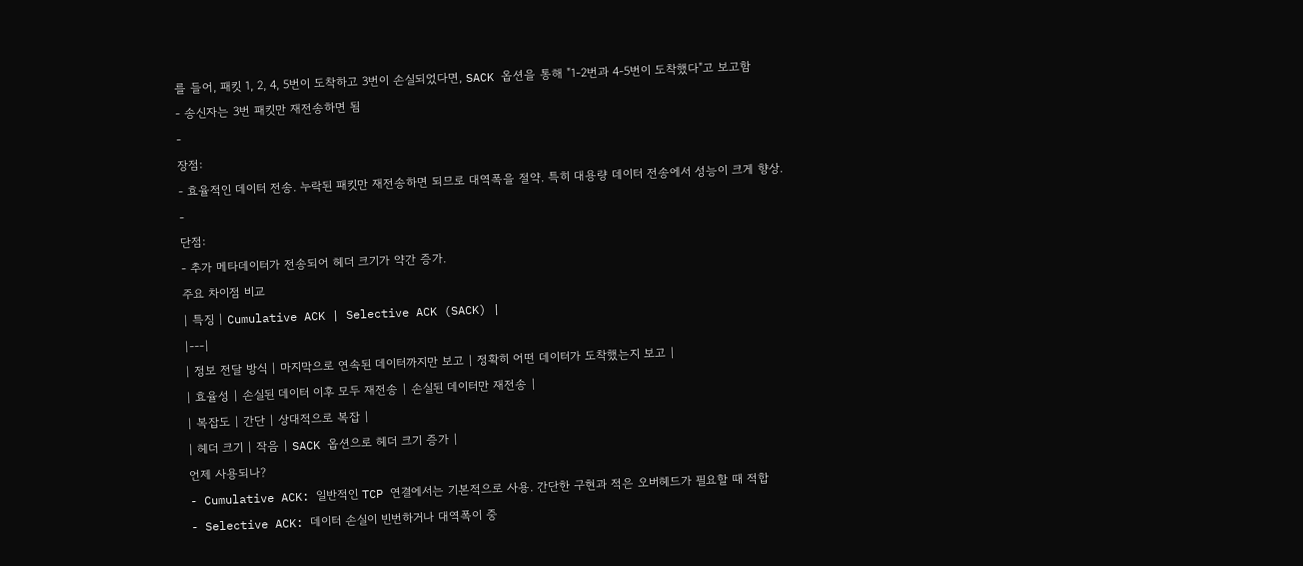를 들어, 패킷 1, 2, 4, 5번이 도착하고 3번이 손실되었다면, SACK 옵션을 통해 "1-2번과 4-5번이 도착했다"고 보고함
- 송신자는 3번 패킷만 재전송하면 됨
-
장점:
- 효율적인 데이터 전송. 누락된 패킷만 재전송하면 되므로 대역폭을 절약. 특히 대용량 데이터 전송에서 성능이 크게 향상.
-
단점:
- 추가 메타데이터가 전송되어 헤더 크기가 약간 증가.
주요 차이점 비교
| 특징 | Cumulative ACK | Selective ACK (SACK) |
|---|
| 정보 전달 방식 | 마지막으로 연속된 데이터까지만 보고 | 정확히 어떤 데이터가 도착했는지 보고 |
| 효율성 | 손실된 데이터 이후 모두 재전송 | 손실된 데이터만 재전송 |
| 복잡도 | 간단 | 상대적으로 복잡 |
| 헤더 크기 | 작음 | SACK 옵션으로 헤더 크기 증가 |
언제 사용되나?
- Cumulative ACK: 일반적인 TCP 연결에서는 기본적으로 사용. 간단한 구현과 적은 오버헤드가 필요할 때 적합
- Selective ACK: 데이터 손실이 빈번하거나 대역폭이 중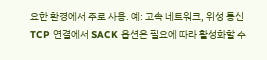요한 환경에서 주로 사용. 예: 고속 네트워크, 위성 통신
TCP 연결에서 SACK 옵션은 필요에 따라 활성화할 수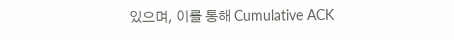있으며, 이를 통해 Cumulative ACK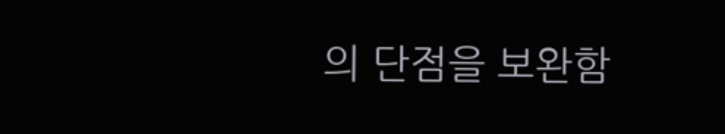의 단점을 보완함